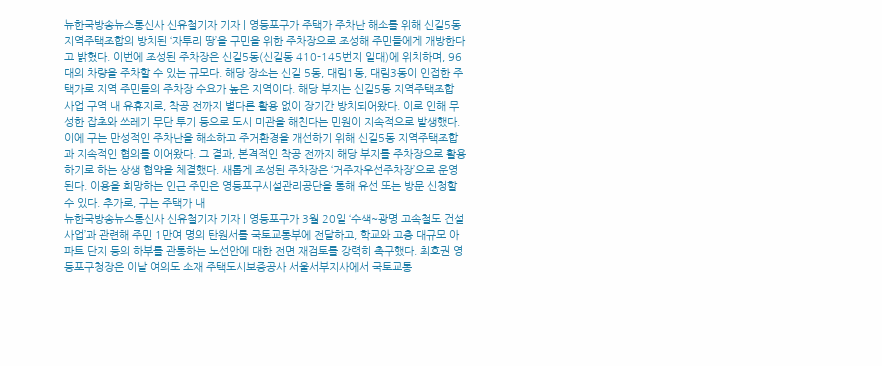뉴한국방송뉴스통신사 신유철기자 기자 | 영등포구가 주택가 주차난 해소를 위해 신길5동 지역주택조합의 방치된 ‘자투리 땅’을 구민을 위한 주차장으로 조성해 주민들에게 개방한다고 밝혔다. 이번에 조성된 주차장은 신길5동(신길동 410-145번지 일대)에 위치하며, 96대의 차량을 주차할 수 있는 규모다. 해당 장소는 신길 5동, 대림1동, 대림3동이 인접한 주택가로 지역 주민들의 주차장 수요가 높은 지역이다. 해당 부지는 신길5동 지역주택조합 사업 구역 내 유휴지로, 착공 전까지 별다른 활용 없이 장기간 방치되어왔다. 이로 인해 무성한 잡초와 쓰레기 무단 투기 등으로 도시 미관을 해친다는 민원이 지속적으로 발생했다. 이에 구는 만성적인 주차난을 해소하고 주거환경을 개선하기 위해 신길5동 지역주택조합과 지속적인 협의를 이어왔다. 그 결과, 본격적인 착공 전까지 해당 부지를 주차장으로 활용하기로 하는 상생 협약을 체결했다. 새롭게 조성된 주차장은 ‘거주자우선주차장’으로 운영된다. 이용을 희망하는 인근 주민은 영등포구시설관리공단을 통해 유선 또는 방문 신청할 수 있다. 추가로, 구는 주택가 내
뉴한국방송뉴스통신사 신유철기자 기자 | 영등포구가 3월 20일 ‘수색~광명 고속철도 건설사업’과 관련해 주민 1만여 명의 탄원서를 국토교통부에 전달하고, 학교와 고층 대규모 아파트 단지 등의 하부를 관통하는 노선안에 대한 전면 재검토를 강력히 촉구했다. 최호권 영등포구청장은 이날 여의도 소재 주택도시보증공사 서울서부지사에서 국토교통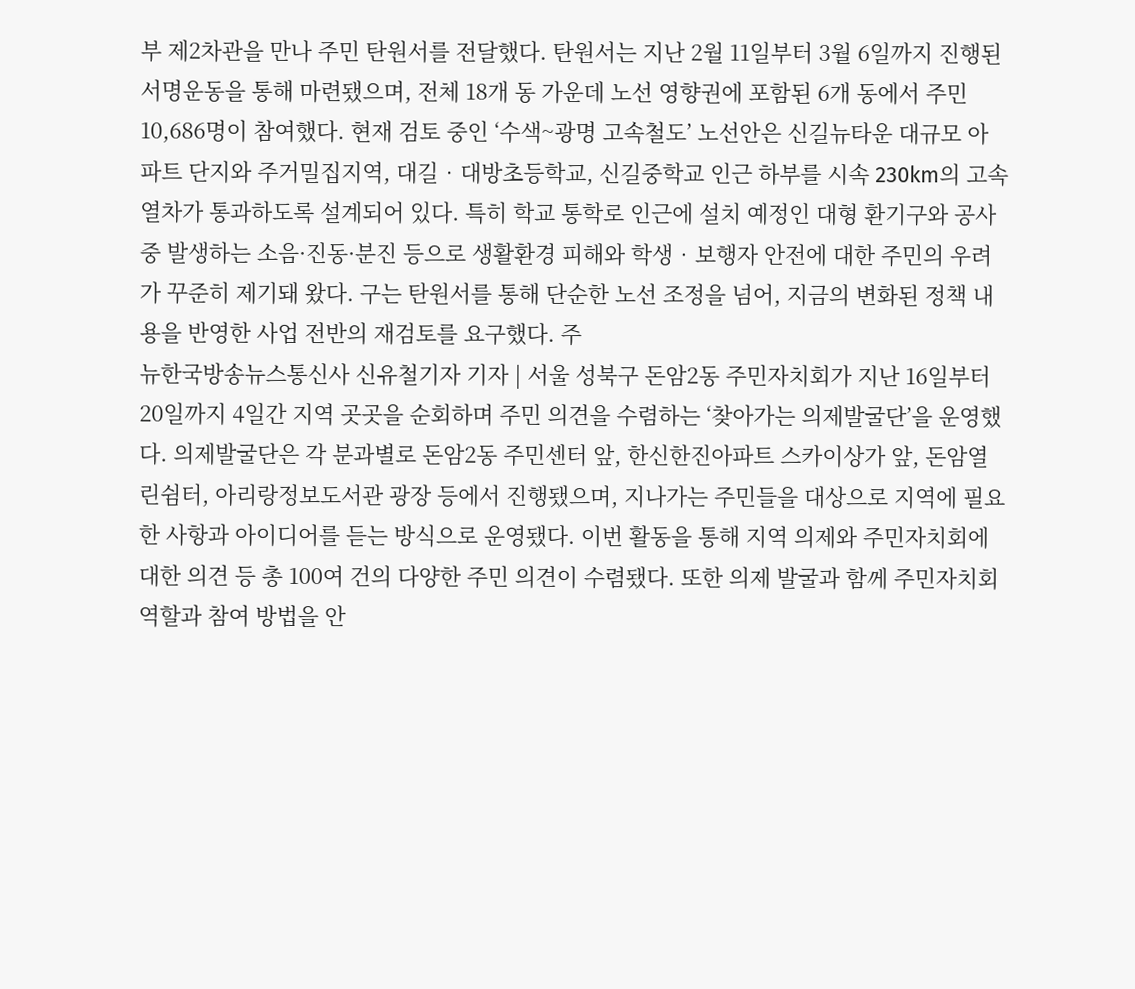부 제2차관을 만나 주민 탄원서를 전달했다. 탄원서는 지난 2월 11일부터 3월 6일까지 진행된 서명운동을 통해 마련됐으며, 전체 18개 동 가운데 노선 영향권에 포함된 6개 동에서 주민 10,686명이 참여했다. 현재 검토 중인 ‘수색~광명 고속철도’ 노선안은 신길뉴타운 대규모 아파트 단지와 주거밀집지역, 대길‧대방초등학교, 신길중학교 인근 하부를 시속 230km의 고속열차가 통과하도록 설계되어 있다. 특히 학교 통학로 인근에 설치 예정인 대형 환기구와 공사 중 발생하는 소음·진동·분진 등으로 생활환경 피해와 학생‧보행자 안전에 대한 주민의 우려가 꾸준히 제기돼 왔다. 구는 탄원서를 통해 단순한 노선 조정을 넘어, 지금의 변화된 정책 내용을 반영한 사업 전반의 재검토를 요구했다. 주
뉴한국방송뉴스통신사 신유철기자 기자 | 서울 성북구 돈암2동 주민자치회가 지난 16일부터 20일까지 4일간 지역 곳곳을 순회하며 주민 의견을 수렴하는 ‘찾아가는 의제발굴단’을 운영했다. 의제발굴단은 각 분과별로 돈암2동 주민센터 앞, 한신한진아파트 스카이상가 앞, 돈암열린쉼터, 아리랑정보도서관 광장 등에서 진행됐으며, 지나가는 주민들을 대상으로 지역에 필요한 사항과 아이디어를 듣는 방식으로 운영됐다. 이번 활동을 통해 지역 의제와 주민자치회에 대한 의견 등 총 100여 건의 다양한 주민 의견이 수렴됐다. 또한 의제 발굴과 함께 주민자치회 역할과 참여 방법을 안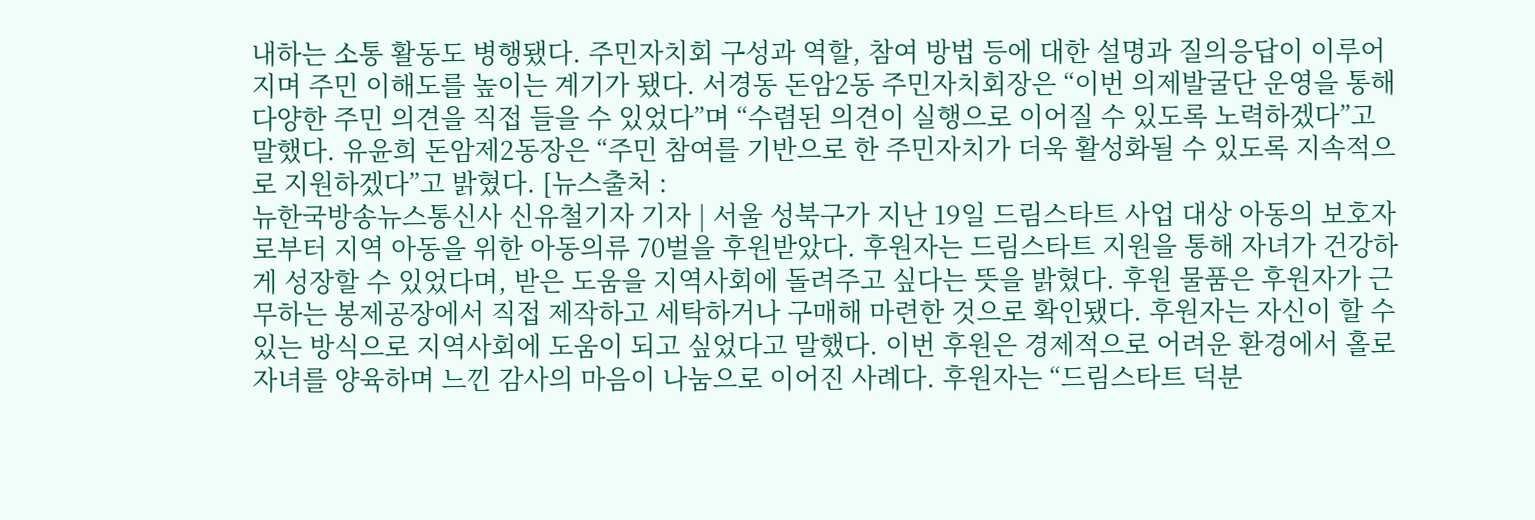내하는 소통 활동도 병행됐다. 주민자치회 구성과 역할, 참여 방법 등에 대한 설명과 질의응답이 이루어지며 주민 이해도를 높이는 계기가 됐다. 서경동 돈암2동 주민자치회장은 “이번 의제발굴단 운영을 통해 다양한 주민 의견을 직접 들을 수 있었다”며 “수렴된 의견이 실행으로 이어질 수 있도록 노력하겠다”고 말했다. 유윤희 돈암제2동장은 “주민 참여를 기반으로 한 주민자치가 더욱 활성화될 수 있도록 지속적으로 지원하겠다”고 밝혔다. [뉴스출처 :
뉴한국방송뉴스통신사 신유철기자 기자 | 서울 성북구가 지난 19일 드림스타트 사업 대상 아동의 보호자로부터 지역 아동을 위한 아동의류 70벌을 후원받았다. 후원자는 드림스타트 지원을 통해 자녀가 건강하게 성장할 수 있었다며, 받은 도움을 지역사회에 돌려주고 싶다는 뜻을 밝혔다. 후원 물품은 후원자가 근무하는 봉제공장에서 직접 제작하고 세탁하거나 구매해 마련한 것으로 확인됐다. 후원자는 자신이 할 수 있는 방식으로 지역사회에 도움이 되고 싶었다고 말했다. 이번 후원은 경제적으로 어려운 환경에서 홀로 자녀를 양육하며 느낀 감사의 마음이 나눔으로 이어진 사례다. 후원자는 “드림스타트 덕분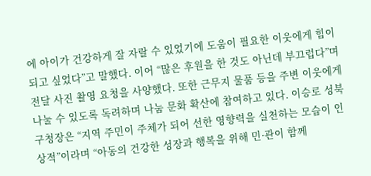에 아이가 건강하게 잘 자랄 수 있었기에 도움이 필요한 이웃에게 힘이 되고 싶었다”고 말했다. 이어 “많은 후원을 한 것도 아닌데 부끄럽다”며 전달 사진 촬영 요청을 사양했다. 또한 근무지 물품 등을 주변 이웃에게 나눌 수 있도록 독려하며 나눔 문화 확산에 참여하고 있다. 이승로 성북구청장은 “지역 주민이 주체가 되어 선한 영향력을 실천하는 모습이 인상적”이라며 “아동의 건강한 성장과 행복을 위해 민·관이 함께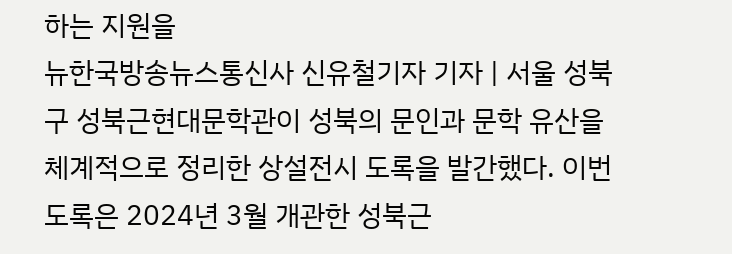하는 지원을
뉴한국방송뉴스통신사 신유철기자 기자 | 서울 성북구 성북근현대문학관이 성북의 문인과 문학 유산을 체계적으로 정리한 상설전시 도록을 발간했다. 이번 도록은 2024년 3월 개관한 성북근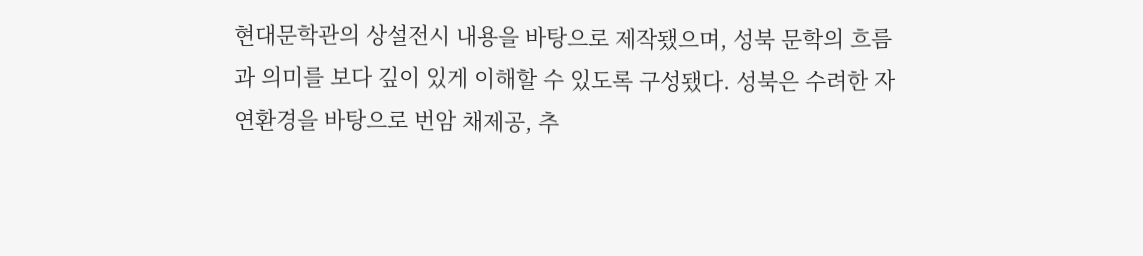현대문학관의 상설전시 내용을 바탕으로 제작됐으며, 성북 문학의 흐름과 의미를 보다 깊이 있게 이해할 수 있도록 구성됐다. 성북은 수려한 자연환경을 바탕으로 번암 채제공, 추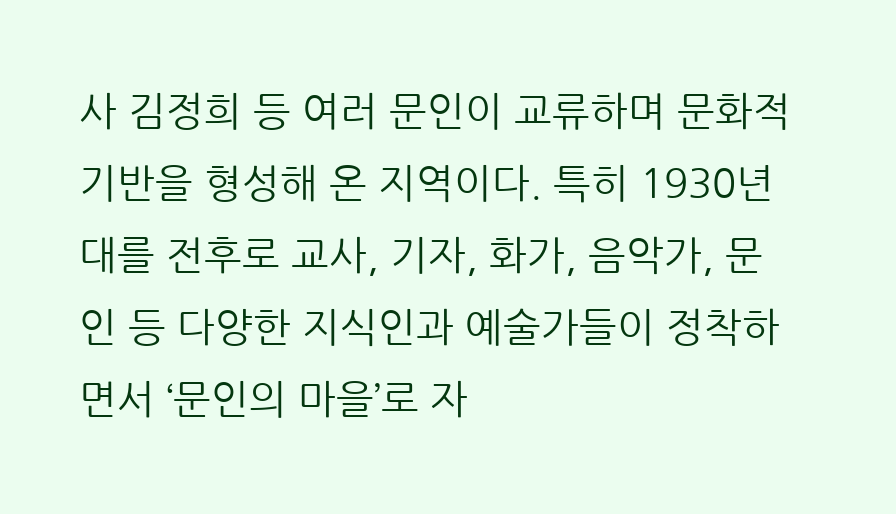사 김정희 등 여러 문인이 교류하며 문화적 기반을 형성해 온 지역이다. 특히 1930년대를 전후로 교사, 기자, 화가, 음악가, 문인 등 다양한 지식인과 예술가들이 정착하면서 ‘문인의 마을’로 자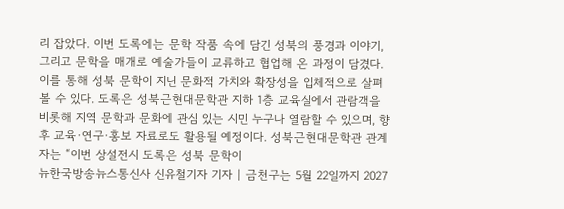리 잡았다. 이번 도록에는 문학 작품 속에 담긴 성북의 풍경과 이야기, 그리고 문학을 매개로 예술가들이 교류하고 협업해 온 과정이 담겼다. 이를 통해 성북 문학이 지닌 문화적 가치와 확장성을 입체적으로 살펴볼 수 있다. 도록은 성북근현대문학관 지하 1층 교육실에서 관람객을 비롯해 지역 문학과 문화에 관심 있는 시민 누구나 열람할 수 있으며, 향후 교육·연구·홍보 자료로도 활용될 예정이다. 성북근현대문학관 관계자는 “이번 상설전시 도록은 성북 문학이
뉴한국방송뉴스통신사 신유철기자 기자 | 금천구는 5월 22일까지 2027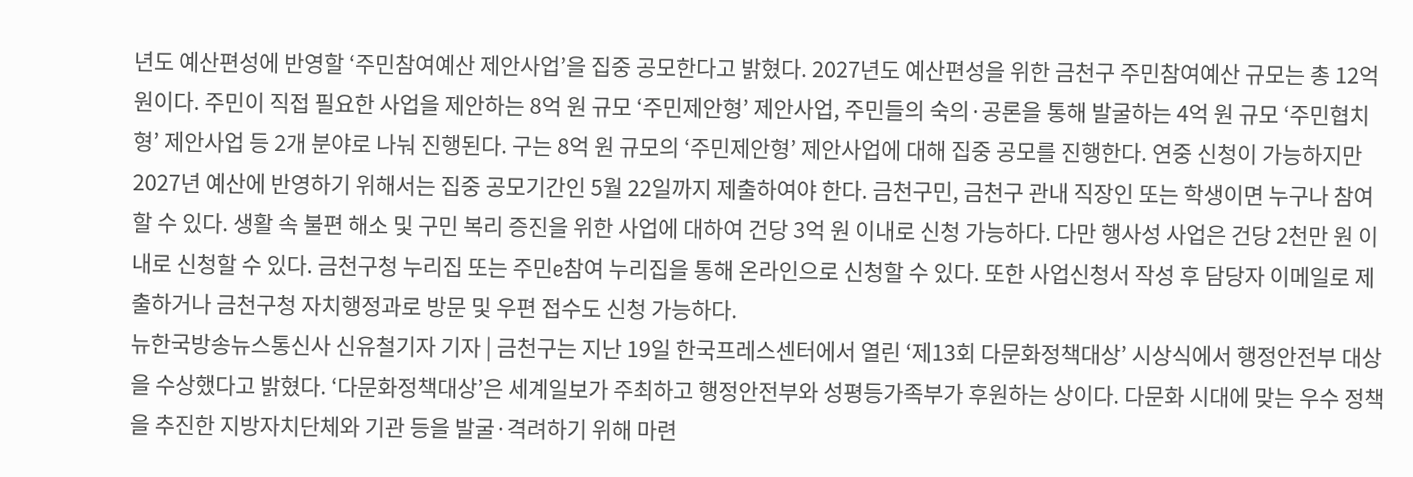년도 예산편성에 반영할 ‘주민참여예산 제안사업’을 집중 공모한다고 밝혔다. 2027년도 예산편성을 위한 금천구 주민참여예산 규모는 총 12억 원이다. 주민이 직접 필요한 사업을 제안하는 8억 원 규모 ‘주민제안형’ 제안사업, 주민들의 숙의·공론을 통해 발굴하는 4억 원 규모 ‘주민협치형’ 제안사업 등 2개 분야로 나눠 진행된다. 구는 8억 원 규모의 ‘주민제안형’ 제안사업에 대해 집중 공모를 진행한다. 연중 신청이 가능하지만 2027년 예산에 반영하기 위해서는 집중 공모기간인 5월 22일까지 제출하여야 한다. 금천구민, 금천구 관내 직장인 또는 학생이면 누구나 참여할 수 있다. 생활 속 불편 해소 및 구민 복리 증진을 위한 사업에 대하여 건당 3억 원 이내로 신청 가능하다. 다만 행사성 사업은 건당 2천만 원 이내로 신청할 수 있다. 금천구청 누리집 또는 주민e참여 누리집을 통해 온라인으로 신청할 수 있다. 또한 사업신청서 작성 후 담당자 이메일로 제출하거나 금천구청 자치행정과로 방문 및 우편 접수도 신청 가능하다.
뉴한국방송뉴스통신사 신유철기자 기자 | 금천구는 지난 19일 한국프레스센터에서 열린 ‘제13회 다문화정책대상’ 시상식에서 행정안전부 대상을 수상했다고 밝혔다. ‘다문화정책대상’은 세계일보가 주최하고 행정안전부와 성평등가족부가 후원하는 상이다. 다문화 시대에 맞는 우수 정책을 추진한 지방자치단체와 기관 등을 발굴·격려하기 위해 마련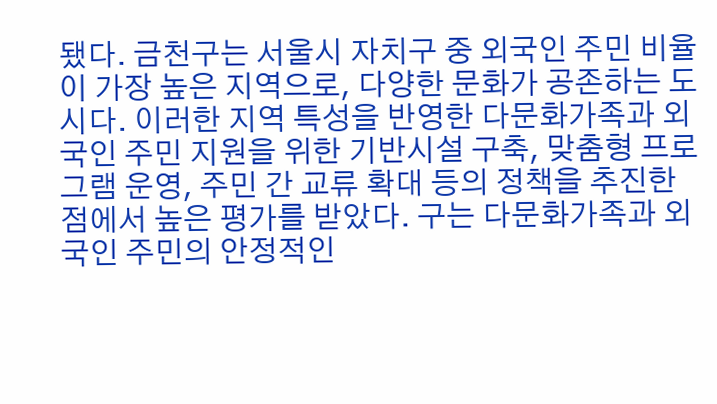됐다. 금천구는 서울시 자치구 중 외국인 주민 비율이 가장 높은 지역으로, 다양한 문화가 공존하는 도시다. 이러한 지역 특성을 반영한 다문화가족과 외국인 주민 지원을 위한 기반시설 구축, 맞춤형 프로그램 운영, 주민 간 교류 확대 등의 정책을 추진한 점에서 높은 평가를 받았다. 구는 다문화가족과 외국인 주민의 안정적인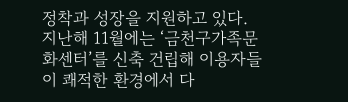정착과 성장을 지원하고 있다. 지난해 11월에는 ‘금천구가족문화센터’를 신축 건립해 이용자들이 쾌적한 환경에서 다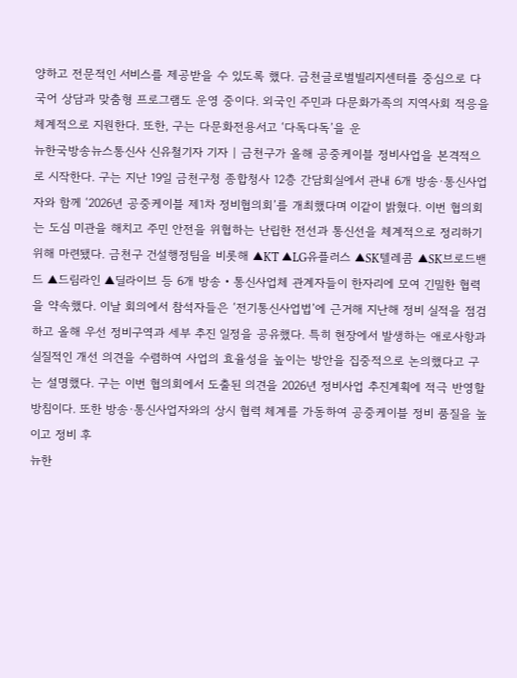양하고 전문적인 서비스를 제공받을 수 있도록 했다. 금천글로벌빌리지센터를 중심으로 다국어 상담과 맞춤형 프로그램도 운영 중이다. 외국인 주민과 다문화가족의 지역사회 적응을 체계적으로 지원한다. 또한, 구는 다문화전용서고 ‘다독다독’을 운
뉴한국방송뉴스통신사 신유철기자 기자 | 금천구가 올해 공중케이블 정비사업을 본격적으로 시작한다. 구는 지난 19일 금천구청 종합청사 12층 간담회실에서 관내 6개 방송·통신사업자와 함께 ‘2026년 공중케이블 제1차 정비협의회’를 개최했다며 이같이 밝혔다. 이번 협의회는 도심 미관을 해치고 주민 안전을 위협하는 난립한 전선과 통신선을 체계적으로 정리하기 위해 마련됐다. 금천구 건설행정팀을 비롯해 ▲KT ▲LG유플러스 ▲SK텔레콤 ▲SK브로드밴드 ▲드림라인 ▲딜라이브 등 6개 방송‧통신사업체 관계자들이 한자리에 모여 긴밀한 협력을 약속했다. 이날 회의에서 참석자들은 ‘전기통신사업법’에 근거해 지난해 정비 실적을 점검하고 올해 우선 정비구역과 세부 추진 일정을 공유했다. 특히 현장에서 발생하는 애로사항과 실질적인 개선 의견을 수렴하여 사업의 효율성을 높이는 방안을 집중적으로 논의했다고 구는 설명했다. 구는 이번 협의회에서 도출된 의견을 2026년 정비사업 추진계획에 적극 반영할 방침이다. 또한 방송·통신사업자와의 상시 협력 체계를 가동하여 공중케이블 정비 품질을 높이고 정비 후
뉴한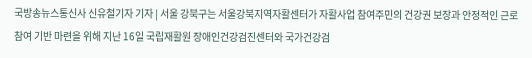국방송뉴스통신사 신유철기자 기자 | 서울 강북구는 서울강북지역자활센터가 자활사업 참여주민의 건강권 보장과 안정적인 근로 참여 기반 마련을 위해 지난 16일 국립재활원 장애인건강검진센터와 국가건강검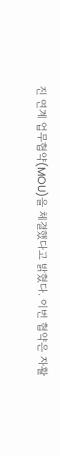진 연계 업무협약(MOU)을 체결했다고 밝혔다. 이번 협약은 자활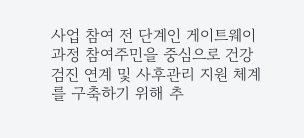사업 참여 전 단계인 게이트웨이 과정 참여주민을 중심으로 건강검진 연계 및 사후관리 지원 체계를 구축하기 위해 추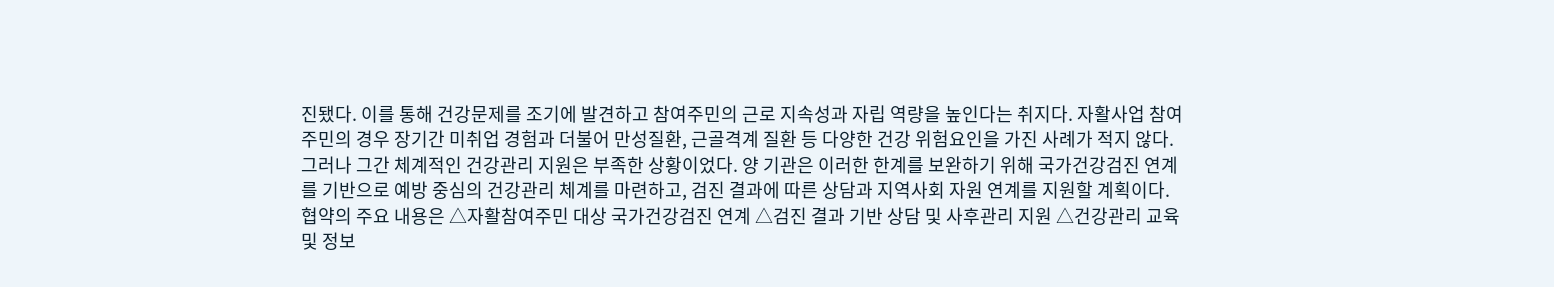진됐다. 이를 통해 건강문제를 조기에 발견하고 참여주민의 근로 지속성과 자립 역량을 높인다는 취지다. 자활사업 참여주민의 경우 장기간 미취업 경험과 더불어 만성질환, 근골격계 질환 등 다양한 건강 위험요인을 가진 사례가 적지 않다. 그러나 그간 체계적인 건강관리 지원은 부족한 상황이었다. 양 기관은 이러한 한계를 보완하기 위해 국가건강검진 연계를 기반으로 예방 중심의 건강관리 체계를 마련하고, 검진 결과에 따른 상담과 지역사회 자원 연계를 지원할 계획이다. 협약의 주요 내용은 △자활참여주민 대상 국가건강검진 연계 △검진 결과 기반 상담 및 사후관리 지원 △건강관리 교육 및 정보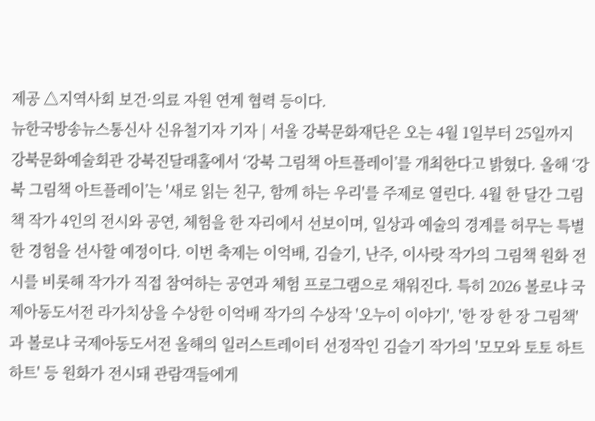제공 △지역사회 보건·의료 자원 연계 협력 등이다.
뉴한국방송뉴스통신사 신유철기자 기자 | 서울 강북문화재단은 오는 4월 1일부터 25일까지 강북문화예술회관 강북진달래홀에서 ‘강북 그림책 아트플레이’를 개최한다고 밝혔다. 올해 ‘강북 그림책 아트플레이’는 '새로 읽는 친구, 함께 하는 우리'를 주제로 열린다. 4월 한 달간 그림책 작가 4인의 전시와 공연, 체험을 한 자리에서 선보이며, 일상과 예술의 경계를 허무는 특별한 경험을 선사할 예정이다. 이번 축제는 이억배, 김슬기, 난주, 이사랏 작가의 그림책 원화 전시를 비롯해 작가가 직접 참여하는 공연과 체험 프로그램으로 채워진다. 특히 2026 볼로냐 국제아동도서전 라가치상을 수상한 이억배 작가의 수상작 '오누이 이야기', '한 장 한 장 그림책'과 볼로냐 국제아동도서전 올해의 일러스트레이터 선정작인 김슬기 작가의 '모모와 토토 하트하트' 등 원화가 전시돼 관람객들에게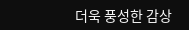더욱 풍성한 감상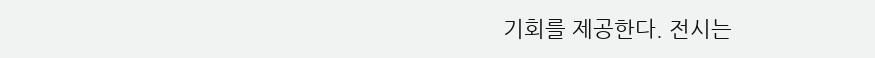기회를 제공한다. 전시는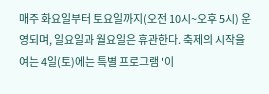매주 화요일부터 토요일까지(오전 10시~오후 5시) 운영되며, 일요일과 월요일은 휴관한다. 축제의 시작을 여는 4일(토)에는 특별 프로그램 '이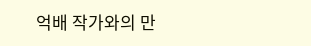억배 작가와의 만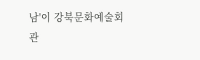남'이 강북문화예술회관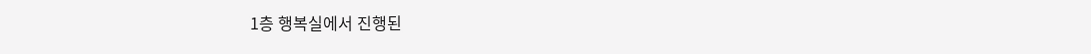1층 행복실에서 진행된